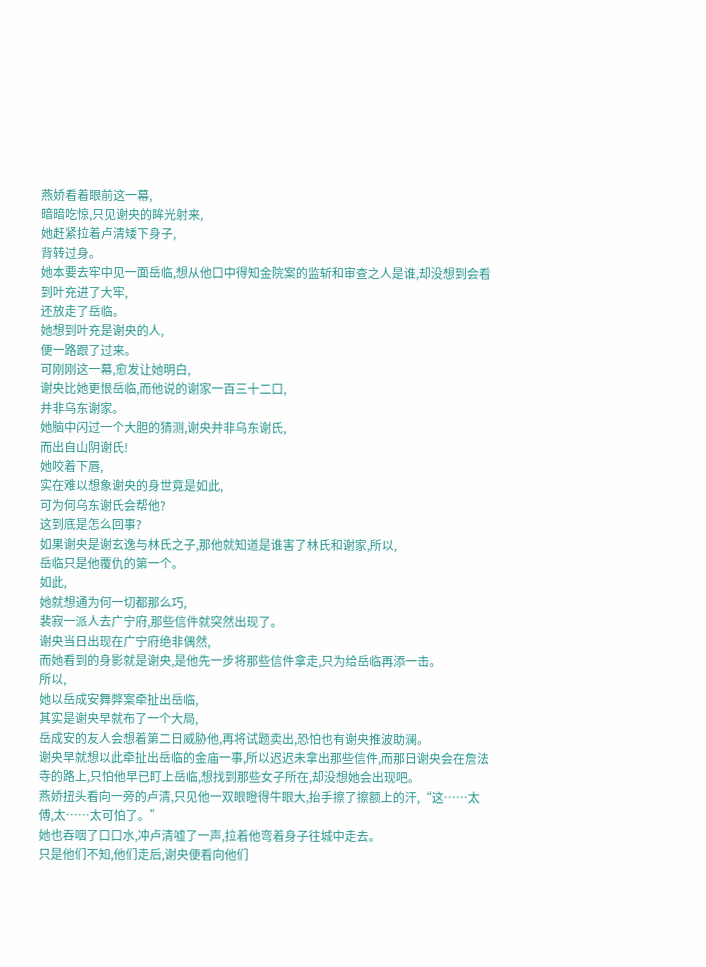燕娇看着眼前这一幕,
暗暗吃惊,只见谢央的眸光射来,
她赶紧拉着卢清矮下身子,
背转过身。
她本要去牢中见一面岳临,想从他口中得知金院案的监斩和审查之人是谁,却没想到会看到叶充进了大牢,
还放走了岳临。
她想到叶充是谢央的人,
便一路跟了过来。
可刚刚这一幕,愈发让她明白,
谢央比她更恨岳临,而他说的谢家一百三十二口,
并非乌东谢家。
她脑中闪过一个大胆的猜测,谢央并非乌东谢氏,
而出自山阴谢氏!
她咬着下唇,
实在难以想象谢央的身世竟是如此,
可为何乌东谢氏会帮他?
这到底是怎么回事?
如果谢央是谢玄逸与林氏之子,那他就知道是谁害了林氏和谢家,所以,
岳临只是他覆仇的第一个。
如此,
她就想通为何一切都那么巧,
裴寂一派人去广宁府,那些信件就突然出现了。
谢央当日出现在广宁府绝非偶然,
而她看到的身影就是谢央,是他先一步将那些信件拿走,只为给岳临再添一击。
所以,
她以岳成安舞弊案牵扯出岳临,
其实是谢央早就布了一个大局,
岳成安的友人会想着第二日威胁他,再将试题卖出,恐怕也有谢央推波助澜。
谢央早就想以此牵扯出岳临的金庙一事,所以迟迟未拿出那些信件,而那日谢央会在詹法寺的路上,只怕他早已盯上岳临,想找到那些女子所在,却没想她会出现吧。
燕娇扭头看向一旁的卢清,只见他一双眼瞪得牛眼大,抬手擦了擦额上的汗,“这……太傅,太……太可怕了。”
她也吞咽了口口水,冲卢清嘘了一声,拉着他弯着身子往城中走去。
只是他们不知,他们走后,谢央便看向他们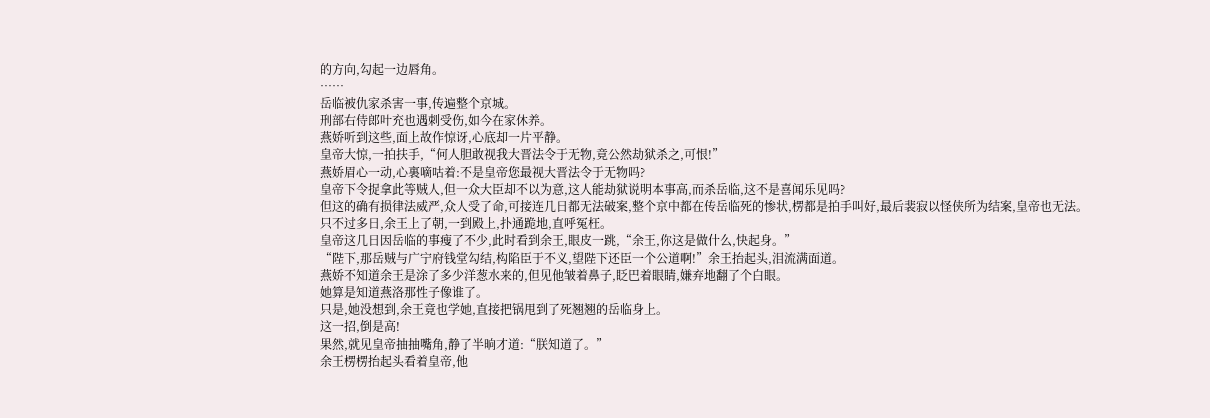的方向,勾起一边唇角。
……
岳临被仇家杀害一事,传遍整个京城。
刑部右侍郎叶充也遇刺受伤,如今在家休养。
燕娇听到这些,面上故作惊讶,心底却一片平静。
皇帝大惊,一拍扶手,“何人胆敢视我大晋法令于无物,竟公然劫狱杀之,可恨!”
燕娇眉心一动,心裏嘀咕着:不是皇帝您最视大晋法令于无物吗?
皇帝下令捉拿此等贼人,但一众大臣却不以为意,这人能劫狱说明本事高,而杀岳临,这不是喜闻乐见吗?
但这的确有损律法威严,众人受了命,可接连几日都无法破案,整个京中都在传岳临死的惨状,楞都是拍手叫好,最后裴寂以怪侠所为结案,皇帝也无法。
只不过多日,余王上了朝,一到殿上,扑通跪地,直呼冤枉。
皇帝这几日因岳临的事瘦了不少,此时看到余王,眼皮一跳,“余王,你这是做什么,快起身。”
“陛下,那岳贼与广宁府钱堂勾结,构陷臣于不义,望陛下还臣一个公道啊!”余王抬起头,泪流满面道。
燕娇不知道余王是涂了多少洋葱水来的,但见他皱着鼻子,眨巴着眼睛,嫌弃地翻了个白眼。
她算是知道燕洛那性子像谁了。
只是,她没想到,余王竟也学她,直接把锅甩到了死翘翘的岳临身上。
这一招,倒是高!
果然,就见皇帝抽抽嘴角,静了半晌才道:“朕知道了。”
余王楞楞抬起头看着皇帝,他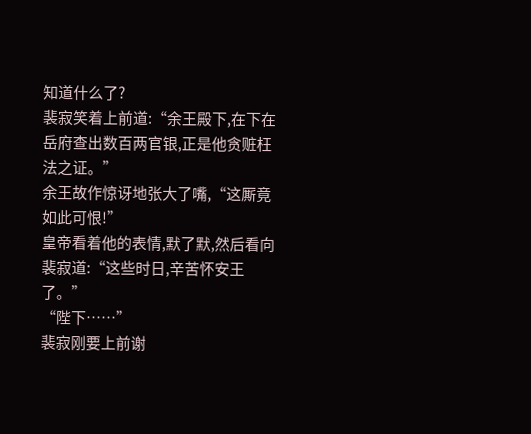知道什么了?
裴寂笑着上前道:“余王殿下,在下在岳府查出数百两官银,正是他贪赃枉法之证。”
余王故作惊讶地张大了嘴,“这厮竟如此可恨!”
皇帝看着他的表情,默了默,然后看向裴寂道:“这些时日,辛苦怀安王了。”
“陛下……”
裴寂刚要上前谢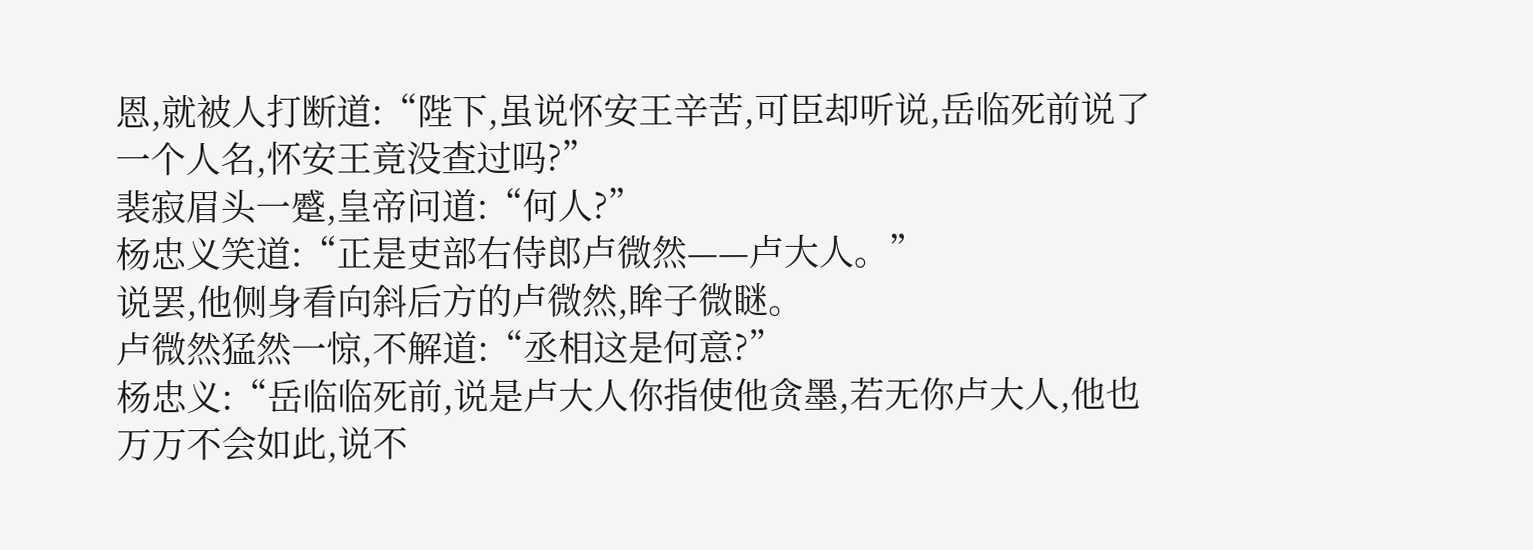恩,就被人打断道:“陛下,虽说怀安王辛苦,可臣却听说,岳临死前说了一个人名,怀安王竟没查过吗?”
裴寂眉头一蹙,皇帝问道:“何人?”
杨忠义笑道:“正是吏部右侍郎卢微然——卢大人。”
说罢,他侧身看向斜后方的卢微然,眸子微瞇。
卢微然猛然一惊,不解道:“丞相这是何意?”
杨忠义:“岳临临死前,说是卢大人你指使他贪墨,若无你卢大人,他也万万不会如此,说不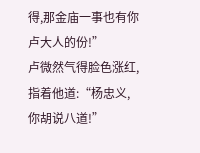得,那金庙一事也有你卢大人的份!”
卢微然气得脸色涨红,指着他道:“杨忠义,你胡说八道!”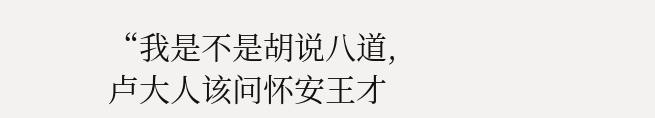“我是不是胡说八道,卢大人该问怀安王才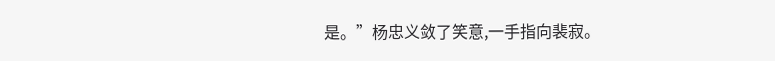是。”杨忠义敛了笑意,一手指向裴寂。